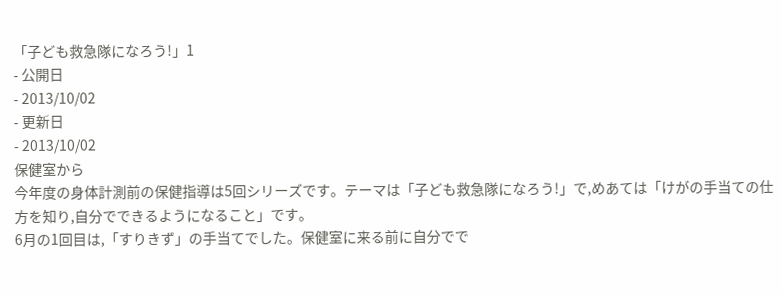「子ども救急隊になろう!」1
- 公開日
- 2013/10/02
- 更新日
- 2013/10/02
保健室から
今年度の身体計測前の保健指導は5回シリーズです。テーマは「子ども救急隊になろう!」で,めあては「けがの手当ての仕方を知り,自分でできるようになること」です。
6月の1回目は,「すりきず」の手当てでした。保健室に来る前に自分でで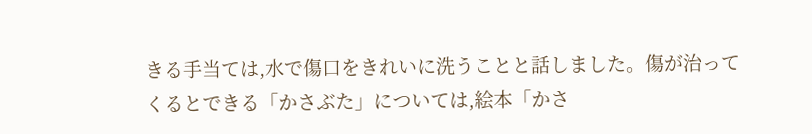きる手当ては,水で傷口をきれいに洗うことと話しました。傷が治ってくるとできる「かさぶた」については,絵本「かさ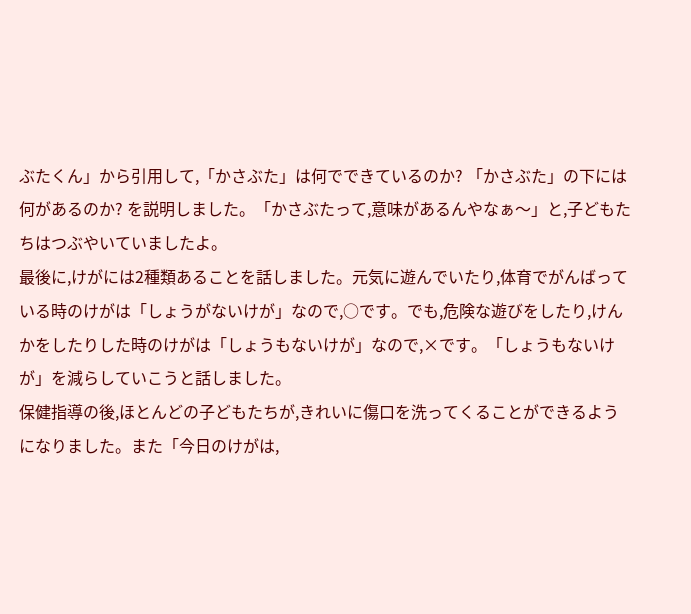ぶたくん」から引用して,「かさぶた」は何でできているのか? 「かさぶた」の下には何があるのか? を説明しました。「かさぶたって,意味があるんやなぁ〜」と,子どもたちはつぶやいていましたよ。
最後に,けがには2種類あることを話しました。元気に遊んでいたり,体育でがんばっている時のけがは「しょうがないけが」なので,○です。でも,危険な遊びをしたり,けんかをしたりした時のけがは「しょうもないけが」なので,×です。「しょうもないけが」を減らしていこうと話しました。
保健指導の後,ほとんどの子どもたちが,きれいに傷口を洗ってくることができるようになりました。また「今日のけがは,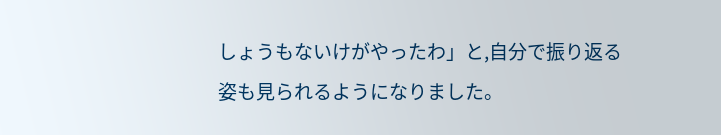しょうもないけがやったわ」と,自分で振り返る姿も見られるようになりました。